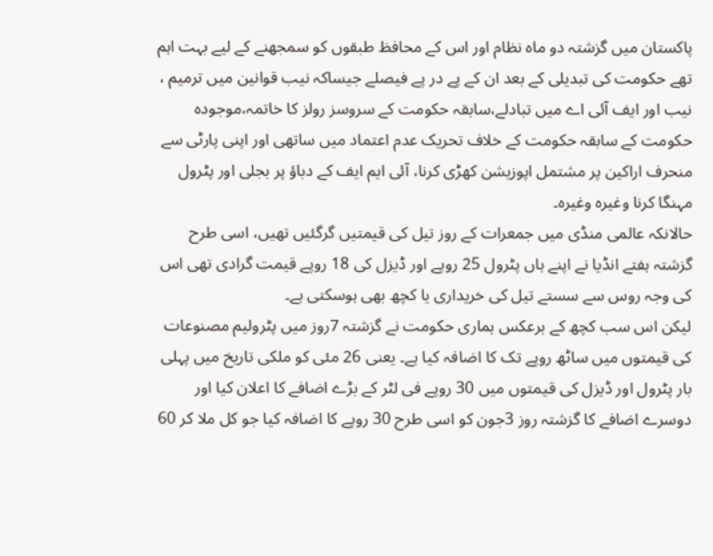پاکستان میں گزشتہ دو ماہ نظام اور اس کے محافظ طبقوں کو سمجھنے کے لیے بہت اہم تھے حکومت کی تبدیلی کے بعد ان کے پے در پے فیصلے جیساکہ نیب قوانین میں ترمیم ، نیب اور ایف آئی اے میں تبادلے،سابقہ حکومت کے سروسز رولز کا خاتمہ،موجودہ حکومت کے سابقہ حکومت کے خلاف تحریک عدم اعتماد میں ساتھی اور اپنی پارٹی سے منحرف اراکین پر مشتمل اپوزیشن کھڑی کرنا، آئی ایم ایف کے دباؤ پر بجلی اور پٹرول مہنگا کرنا وغیرہ وغیرہ۔
حالانکہ عالمی منڈی میں جمعرات کے روز تیل کی قیمتیں گرگئیں تھیں، اسی طرح گزشتہ ہفتے انڈیا نے اپنے ہاں پٹرول 25 روپے اور ڈیزل کی 18 روپے قیمت گرادی تھی اس کی وجہ روس سے سستے تیل کی خریداری یا کچھ بھی ہوسکتی ہے۔
لیکن اس سب کچھ کے برعکس ہماری حکومت نے گزشتہ 7روز میں پٹرولیم مصنوعات کی قیمتوں میں ساٹھ روپے تک کا اضافہ کیا ہے۔ یعنی 26 مئی کو ملکی تاریخ میں پہلی بار پٹرول اور ڈیزل کی قیمتوں میں 30 روپے فی لٹر کے بڑے اضافے کا اعلان کیا اور دوسرے اضافے کا گزشتہ روز 3جون کو اسی طرح 30 روپے کا اضافہ کیا جو کل ملا کر 60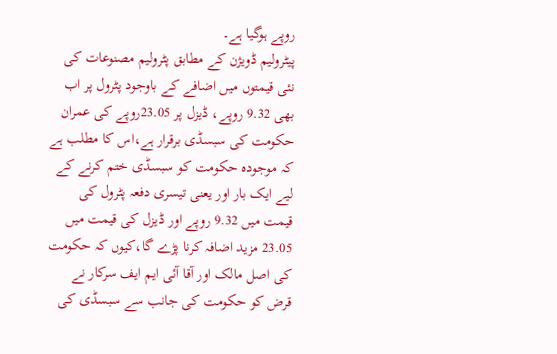روپے ہوگیا ہے۔
پیٹرولیم ڈویژن کے مطابق پٹرولیم مصنوعات کی نئی قیمتوں میں اضافے کے باوجود پٹرول پر اب بھی 9.32 روپے، ڈیزل پر 23.05روپے کی عمران حکومت کی سبسڈی برقرار ہے،اس کا مطلب ہے کہ موجودہ حکومت کو سبسڈی ختم کرنے کے لیے ایک بار اور یعنی تیسری دفعہ پٹرول کی قیمت میں 9.32 روپے اور ڈیزل کی قیمت میں 23.05 مزید اضافہ کرنا پڑے گا،کیوں کہ حکومت کی اصل مالک اور آقا آئی ایم ایف سرکار نے قرض کو حکومت کی جانب سے سبسڈی کی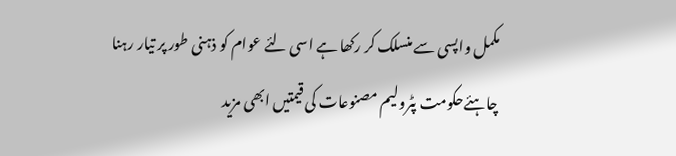مکمل واپسی سے منسلک کر رکھا ہے اسی لئے عوام کو ذہنی طور پر تیار رہنا چاہئےحکومت پٹرولیم مصنوعات کی قیمتیں ابھی مزید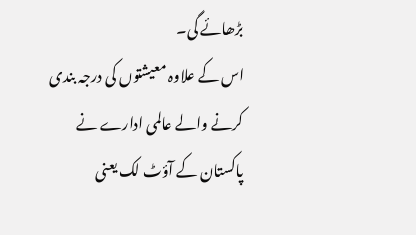بڑھائے گی۔
اس کے علاوہ معیشتوں کی درجہ بندی کرنے والے عالمی ادارے نے پاکستان کے آؤٹ لک یعنی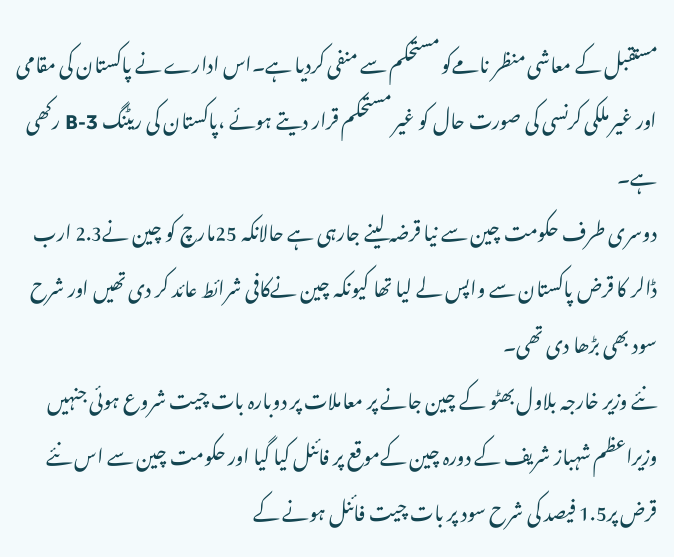مستقبل کے معاشی منظر نامےکو مستحکم سے منفی کردیا ہے۔اس ادارے نے پاکستان کی مقامی اور غیر ملکی کرنسی کی صورت حال کو غیر مستحکم قرار دیتے ہوئے ،پاکستان کی ریٹنگ B-3 رکھی ہے۔
دوسری طرف حکومت چین سے نیا قرضہ لینے جارہی ہے حالانکہ 25مارچ کو چین نے2.3 ارب ڈالر کا قرض پاکستان سے واپس لے لیا تھا کیونکہ چین نےکافی شرائط عائد کر دی تھیں اور شرح سود بھی بڑھا دی تھی۔
نئے وزیر خارجہ بلاول بھٹو کے چین جانے پر معاملات پر دوبارہ بات چیت شروع ہوئی جنہیں وزیراعظم شہباز شریف کے دورہ چین کےموقع پر فائنل کیا گیا اور حکومت چین سے اس نئے قرض پر1.5 فیصد کی شرح سود پر بات چیت فائنل ہونے کے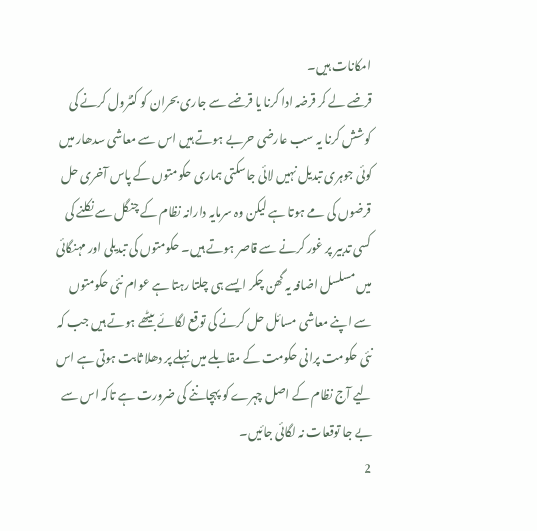امکانات ہیں۔
قرضے لے کر قرضہ ادا کرنا یا قرضے سے جاری بحران کو کنٹرول کرنے کی کوشش کرنا یہ سب عارضی حربے ہوتے ہیں اس سے معاشی سدھار میں کوئی جوہری تبدیل نہیں لائی جاسکتی ہماری حکومتوں کے پاس آخری حل قرضوں کی مے ہوتا ہے لیکن وہ سرمایہ دارانہ نظام کے چنگل سے نکلنے کی کسی تدبیر پر غور کرنے سے قاصر ہوتے ہیں۔ حکومتوں کی تبدیلی اور مہنگائی میں مسلسل اضافہ یہ گھن چکر ایسے ہی چلتا رہتا ہے عوام نئی حکومتوں سے اپنے معاشی مسائل حل کرنے کی توقع لگائے بیٹھے ہوتے ہیں جب کہ نئی حکومت پرانی حکومت کے مقابلے میں نہلے پر دھلا ثابت ہوتی ہے اس لیے آج نظام کے اصل چہرے کو پہچاننے کی ضرورت ہے تاکہ اس سے بے جا توقعات نہ لگائی جائیں۔
2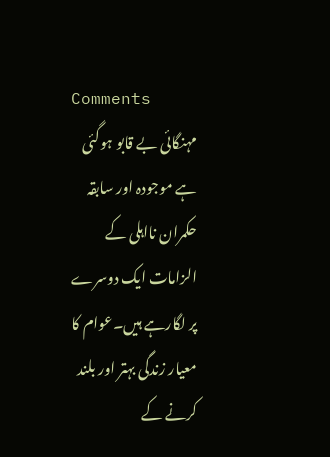Comments
مہنگائی بے قابو ہوگئی ہے موجودہ اور سابقہ حکمران نااہلی کے الزامات ایک دوسرے پر لگارہے ہیں۔عوام کا معیار زندگی بہتر اور بلند کرنے کے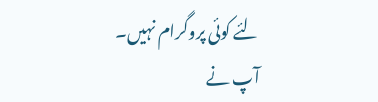لئے کوئی پروگرام نہیں۔
آپ نے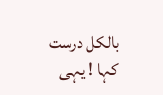بالکل درست کہا ! یہی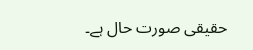حقیقی صورت حال ہے۔